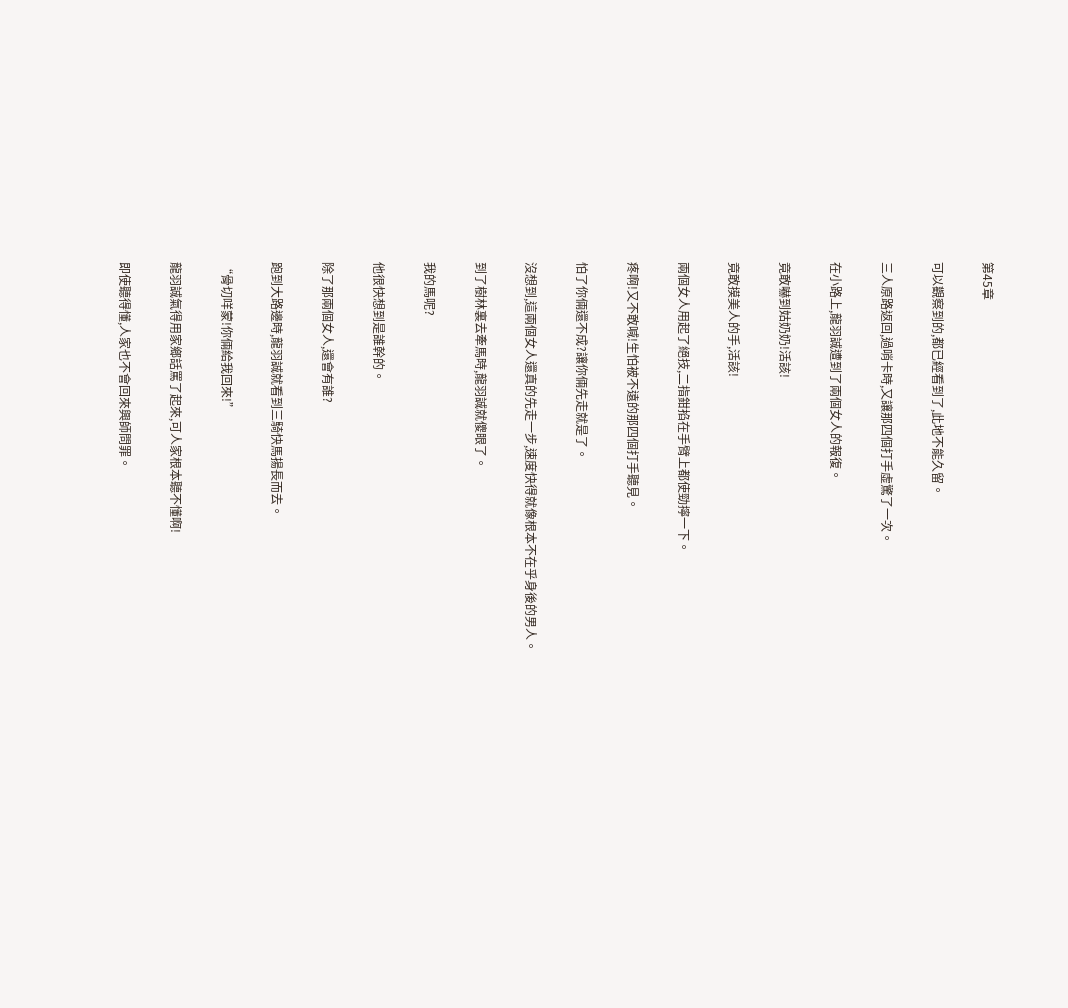第45章

可以觀察到的,都已經看到了,此地不能久留。

三人原路返回,過哨卡時,又讓那四個打手虛驚了一次。

在小路上,龍羽誠遭到了兩個女人的報復。

竟敢嚇到姑奶奶!活該!

竟敢摸美人的手,活該!

兩個女人用起了絕技,二指鉗掐在手臂上都使勁擰一下。

疼啊!又不敢喊!生怕被不遠的那四個打手聽見。

怕了你倆還不成?讓你倆先走就是了。

沒想到,這兩個女人還真的先走一步,速度快得就像根本不在乎身後的男人。

到了樹林裏去牽馬時,龍羽誠就傻眼了。

我的馬呢?

他很快想到是誰幹的。

除了那兩個女人,還會有誰?

跑到大路邊時,龍羽誠就看到三騎快馬揚長而去。

“骨切咩蒙!你倆給我回來!”

龍羽誠氣得用家鄉話罵了起來,可人家根本聽不懂啊!

即使聽得懂,人家也不會回來興師問罪。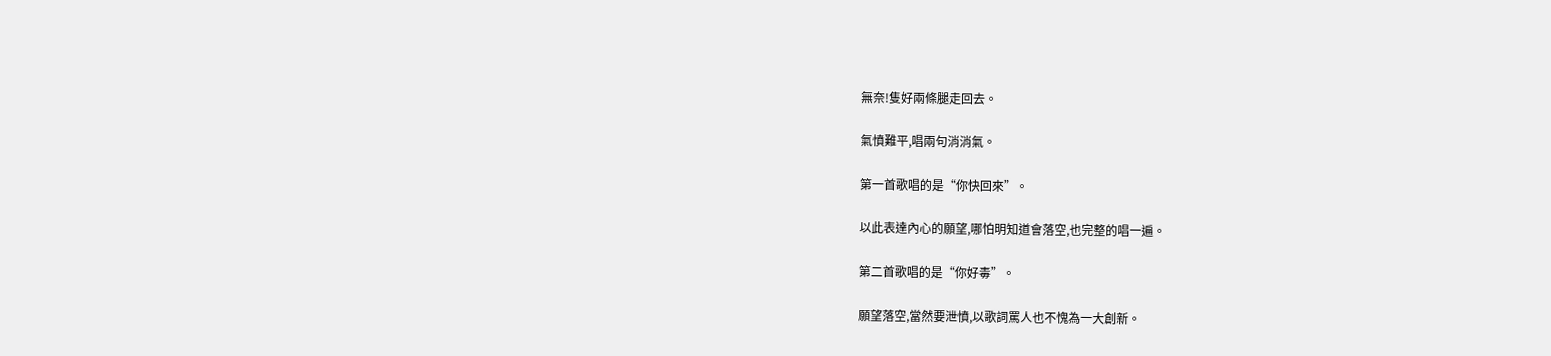無奈!隻好兩條腿走回去。

氣憤難平,唱兩句消消氣。

第一首歌唱的是“你快回來”。

以此表達內心的願望,哪怕明知道會落空,也完整的唱一遍。

第二首歌唱的是“你好毒”。

願望落空,當然要泄憤,以歌詞罵人也不愧為一大創新。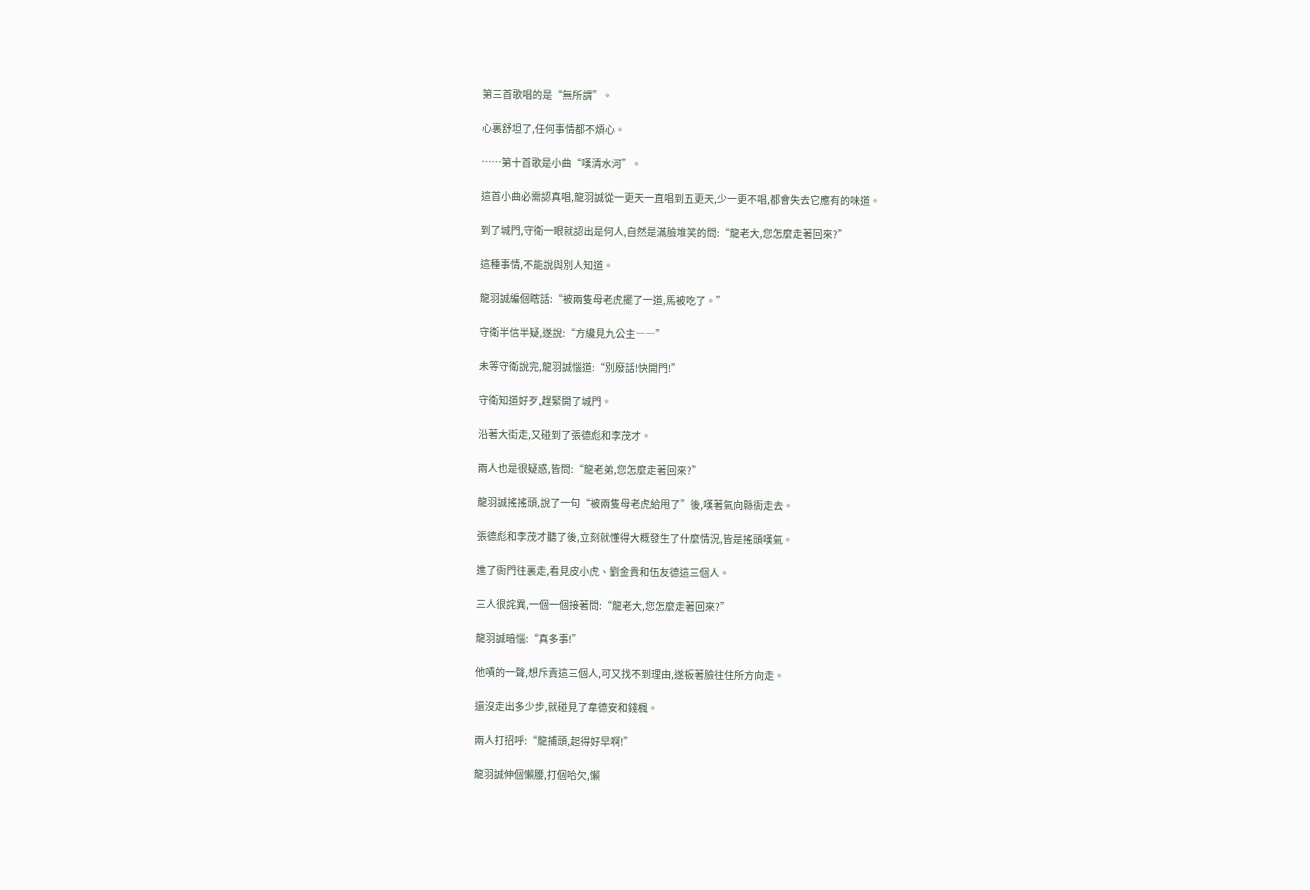第三首歌唱的是“無所謂”。

心裏舒坦了,任何事情都不煩心。

……第十首歌是小曲“嘆清水河”。

這首小曲必需認真唱,龍羽誠從一更天一直唱到五更天,少一更不唱,都會失去它應有的味道。

到了城門,守衛一眼就認出是何人,自然是滿臉堆笑的問:“龍老大,您怎麼走著回來?”

這種事情,不能說與別人知道。

龍羽誠編個瞎話:“被兩隻母老虎擺了一道,馬被吃了。”

守衛半信半疑,遂說:“方纔見九公主――”

未等守衛說完,龍羽誠惱道:“別廢話!快開門!”

守衛知道好歹,趕緊開了城門。

沿著大街走,又碰到了張德彪和李茂才。

兩人也是很疑惑,皆問:“龍老弟,您怎麼走著回來?”

龍羽誠搖搖頭,說了一句“被兩隻母老虎給甩了”後,嘆著氣向縣衙走去。

張德彪和李茂才聽了後,立刻就懂得大概發生了什麼情況,皆是搖頭嘆氣。

進了衙門往裏走,看見皮小虎、劉金貴和伍友德這三個人。

三人很詫異,一個一個接著問:“龍老大,您怎麼走著回來?”

龍羽誠暗惱:“真多事!”

他嘖的一聲,想斥責這三個人,可又找不到理由,遂板著臉往住所方向走。

還沒走出多少步,就碰見了韋德安和錢楓。

兩人打招呼:“龍捕頭,起得好早啊!”

龍羽誠伸個懶腰,打個哈欠,懶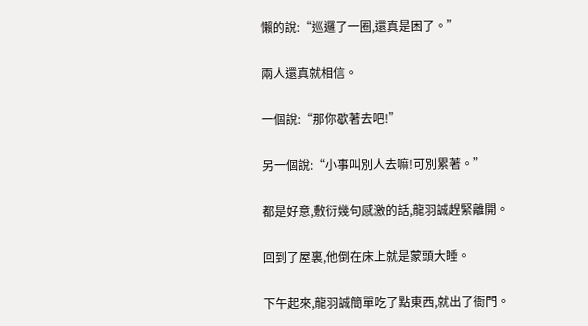懶的說:“巡邏了一圈,還真是困了。”

兩人還真就相信。

一個說:“那你歇著去吧!”

另一個說:“小事叫別人去嘛!可別累著。”

都是好意,敷衍幾句感激的話,龍羽誠趕緊離開。

回到了屋裏,他倒在床上就是蒙頭大睡。

下午起來,龍羽誠簡單吃了點東西,就出了衙門。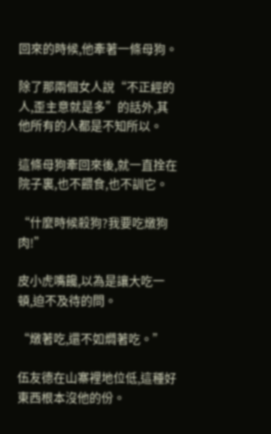回來的時候,他牽著一條母狗。

除了那兩個女人說“不正經的人,歪主意就是多”的話外,其他所有的人都是不知所以。

這條母狗牽回來後,就一直拴在院子裏,也不餵食,也不訓它。

“什麼時候殺狗?我要吃燉狗肉!”

皮小虎嘴饞,以為是讓大吃一頓,迫不及待的問。

“燉著吃,還不如燜著吃。”

伍友德在山寨裡地位低,這種好東西根本沒他的份。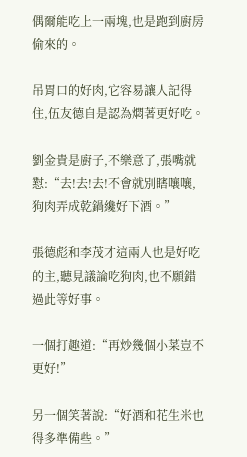偶爾能吃上一兩塊,也是跑到廚房偷來的。

吊胃口的好肉,它容易讓人記得住,伍友德自是認為燜著更好吃。

劉金貴是廚子,不樂意了,張嘴就懟:“去!去!去!不會就別瞎嚷嚷,狗肉弄成乾鍋纔好下酒。”

張德彪和李茂才這兩人也是好吃的主,聽見議論吃狗肉,也不願錯過此等好事。

一個打趣道:“再炒幾個小菜豈不更好!”

另一個笑著說:“好酒和花生米也得多準備些。”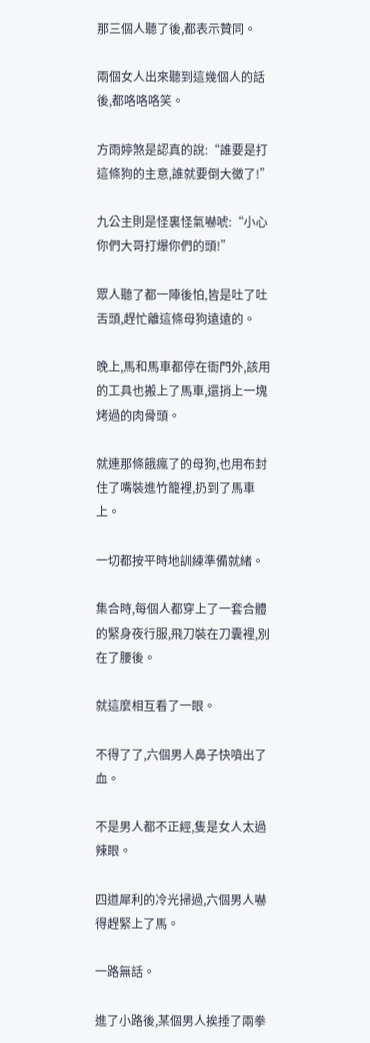那三個人聽了後,都表示贊同。

兩個女人出來聽到這幾個人的話後,都咯咯咯笑。

方雨婷煞是認真的說:“誰要是打這條狗的主意,誰就要倒大黴了!”

九公主則是怪裏怪氣嚇唬:“小心你們大哥打爆你們的頭!”

眾人聽了都一陣後怕,皆是吐了吐舌頭,趕忙離這條母狗遠遠的。

晚上,馬和馬車都停在衙門外,該用的工具也搬上了馬車,還捎上一塊烤過的肉骨頭。

就連那條餓瘋了的母狗,也用布封住了嘴裝進竹籠裡,扔到了馬車上。

一切都按平時地訓練準備就緒。

集合時,每個人都穿上了一套合體的緊身夜行服,飛刀裝在刀囊裡,別在了腰後。

就這麼相互看了一眼。

不得了了,六個男人鼻子快噴出了血。

不是男人都不正經,隻是女人太過辣眼。

四道犀利的冷光掃過,六個男人嚇得趕緊上了馬。

一路無話。

進了小路後,某個男人挨捶了兩拳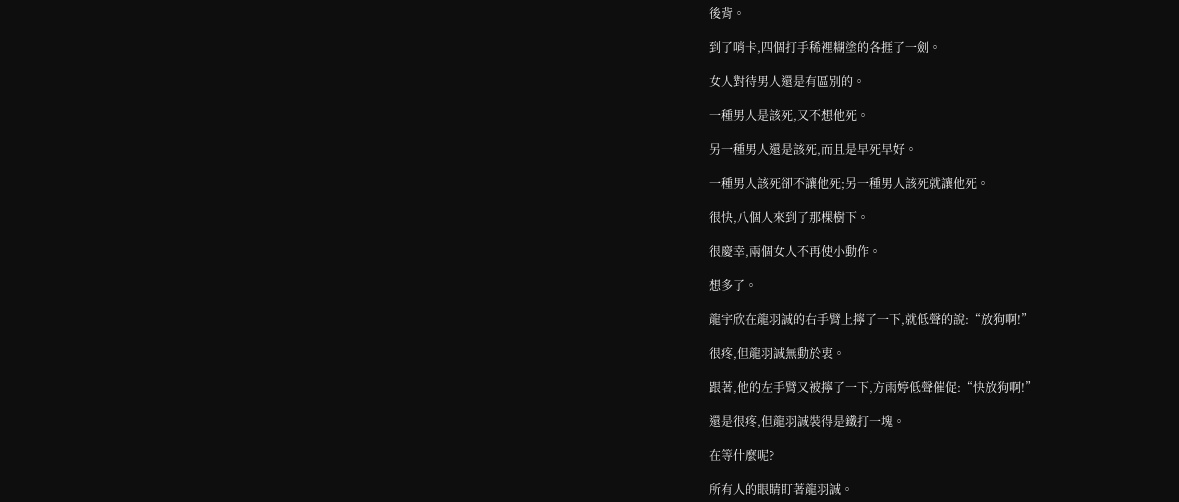後背。

到了哨卡,四個打手稀裡糊塗的各捱了一劍。

女人對待男人還是有區別的。

一種男人是該死,又不想他死。

另一種男人還是該死,而且是早死早好。

一種男人該死卻不讓他死;另一種男人該死就讓他死。

很快,八個人來到了那棵樹下。

很慶幸,兩個女人不再使小動作。

想多了。

龍宇欣在龍羽誠的右手臂上擰了一下,就低聲的說:“放狗啊!”

很疼,但龍羽誠無動於衷。

跟著,他的左手臂又被擰了一下,方雨婷低聲催促:“快放狗啊!”

還是很疼,但龍羽誠裝得是鐵打一塊。

在等什麼呢?

所有人的眼睛盯著龍羽誠。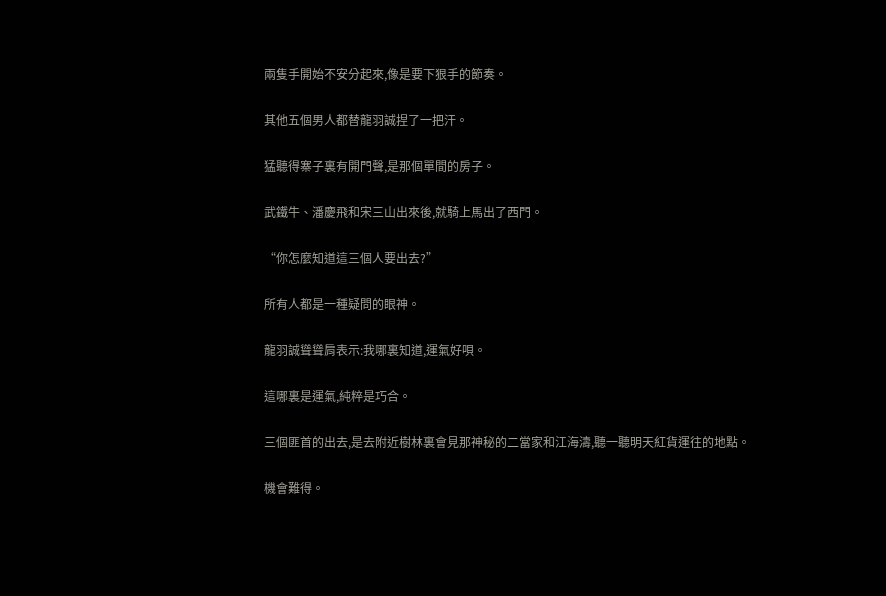兩隻手開始不安分起來,像是要下狠手的節奏。

其他五個男人都替龍羽誠捏了一把汗。

猛聽得寨子裏有開門聲,是那個單間的房子。

武鐵牛、潘慶飛和宋三山出來後,就騎上馬出了西門。

“你怎麼知道這三個人要出去?”

所有人都是一種疑問的眼神。

龍羽誠聳聳肩表示:我哪裏知道,運氣好唄。

這哪裏是運氣,純粹是巧合。

三個匪首的出去,是去附近樹林裏會見那神秘的二當家和江海濤,聽一聽明天紅貨運往的地點。

機會難得。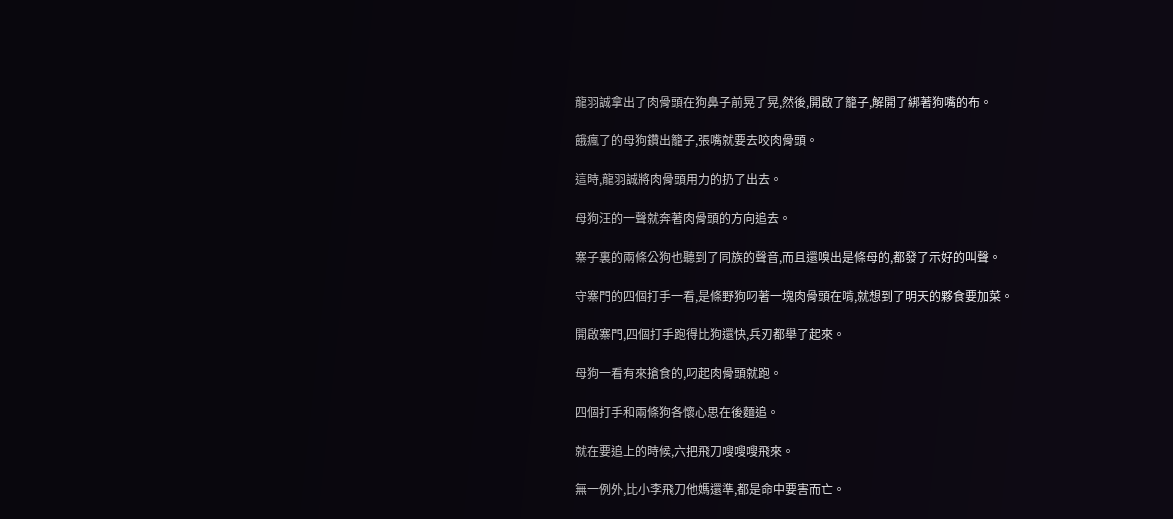龍羽誠拿出了肉骨頭在狗鼻子前晃了晃,然後,開啟了籠子,解開了綁著狗嘴的布。

餓瘋了的母狗鑽出籠子,張嘴就要去咬肉骨頭。

這時,龍羽誠將肉骨頭用力的扔了出去。

母狗汪的一聲就奔著肉骨頭的方向追去。

寨子裏的兩條公狗也聽到了同族的聲音,而且還嗅出是條母的,都發了示好的叫聲。

守寨門的四個打手一看,是條野狗叼著一塊肉骨頭在啃,就想到了明天的夥食要加菜。

開啟寨門,四個打手跑得比狗還快,兵刃都舉了起來。

母狗一看有來搶食的,叼起肉骨頭就跑。

四個打手和兩條狗各懷心思在後麵追。

就在要追上的時候,六把飛刀嗖嗖嗖飛來。

無一例外,比小李飛刀他媽還準,都是命中要害而亡。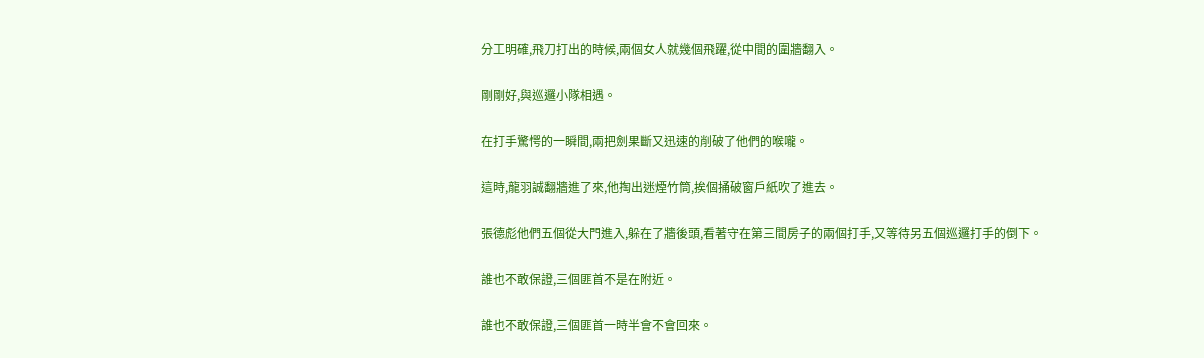分工明確,飛刀打出的時候,兩個女人就幾個飛躍,從中間的圍牆翻入。

剛剛好,與巡邏小隊相遇。

在打手驚愕的一瞬間,兩把劍果斷又迅速的削破了他們的喉嚨。

這時,龍羽誠翻牆進了來,他掏出迷煙竹筒,挨個捅破窗戶紙吹了進去。

張德彪他們五個從大門進入,躲在了牆後頭,看著守在第三間房子的兩個打手,又等待另五個巡邏打手的倒下。

誰也不敢保證,三個匪首不是在附近。

誰也不敢保證,三個匪首一時半會不會回來。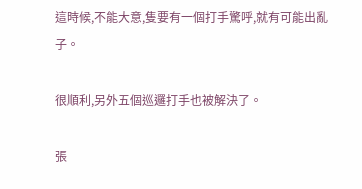這時候,不能大意,隻要有一個打手驚呼,就有可能出亂子。

很順利,另外五個巡邏打手也被解決了。

張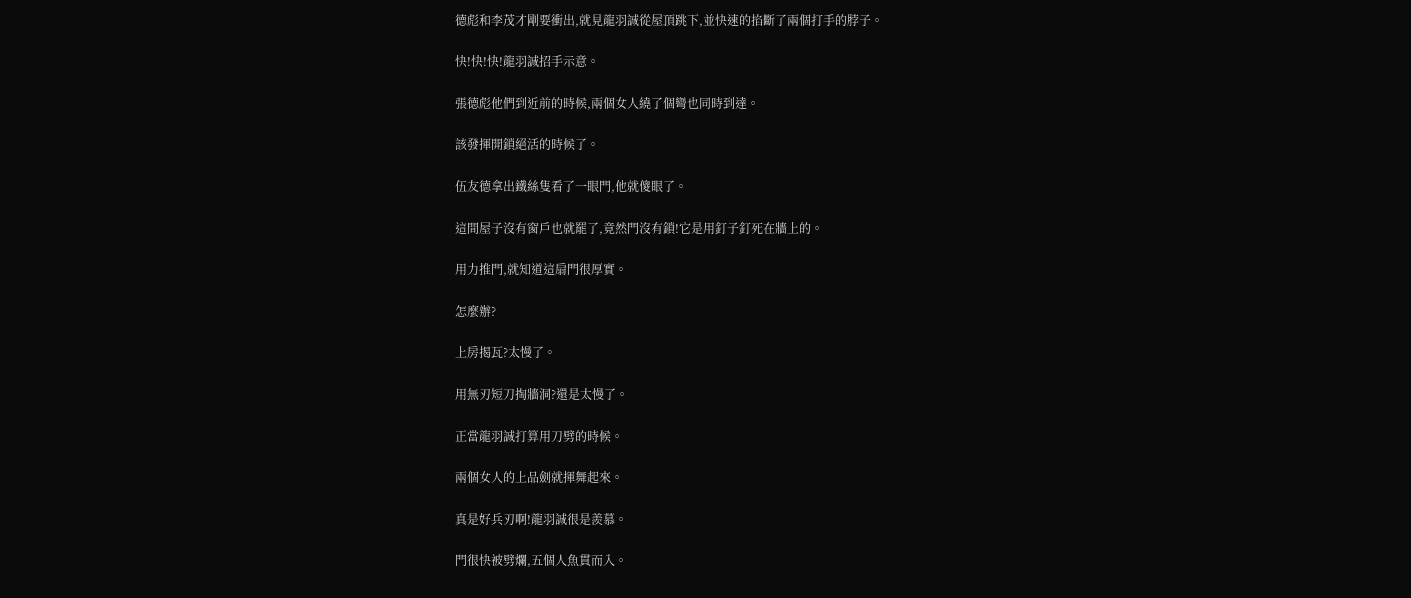德彪和李茂才剛要衝出,就見龍羽誠從屋頂跳下,並快速的掐斷了兩個打手的脖子。

快!快!快!龍羽誠招手示意。

張德彪他們到近前的時候,兩個女人繞了個彎也同時到達。

該發揮開鎖絕活的時候了。

伍友德拿出鐵絲隻看了一眼門,他就傻眼了。

這間屋子沒有窗戶也就罷了,竟然門沒有鎖!它是用釘子釘死在牆上的。

用力推門,就知道這扇門很厚實。

怎麼辦?

上房揭瓦?太慢了。

用無刃短刀掏牆洞?還是太慢了。

正當龍羽誠打算用刀劈的時候。

兩個女人的上品劍就揮舞起來。

真是好兵刃啊!龍羽誠很是羨慕。

門很快被劈爛,五個人魚貫而入。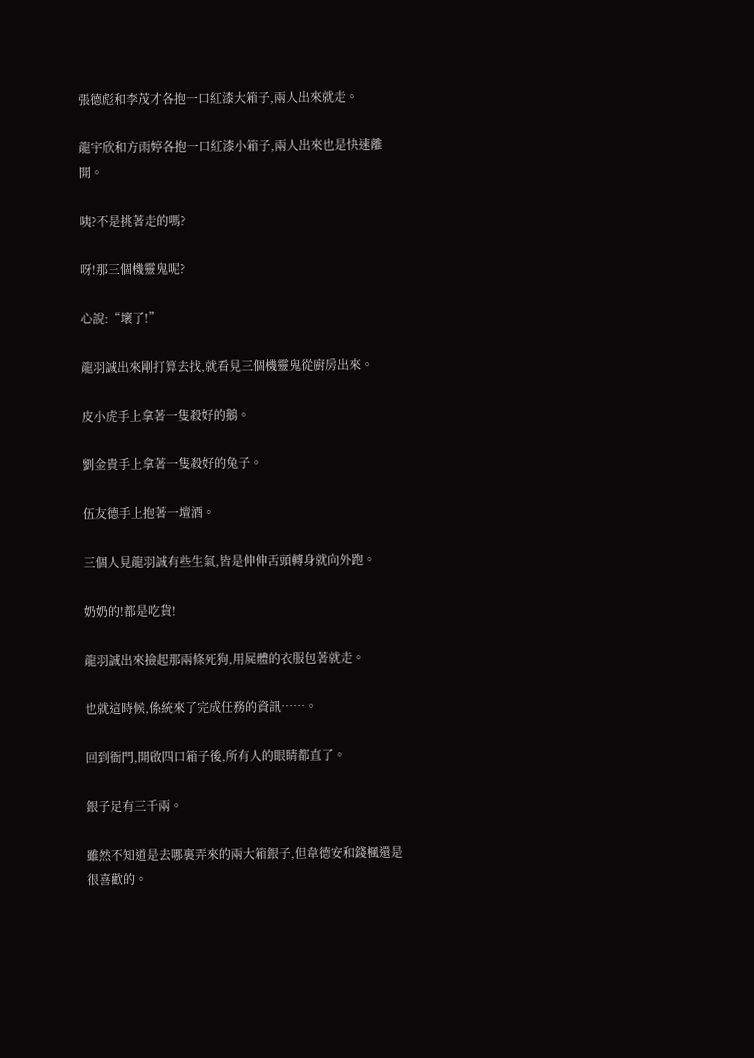張德彪和李茂才各抱一口紅漆大箱子,兩人出來就走。

龍宇欣和方雨婷各抱一口紅漆小箱子,兩人出來也是快速離開。

咦?不是挑著走的嗎?

呀!那三個機靈鬼呢?

心說:“壞了!”

龍羽誠出來剛打算去找,就看見三個機靈鬼從廚房出來。

皮小虎手上拿著一隻殺好的鵝。

劉金貴手上拿著一隻殺好的兔子。

伍友德手上抱著一壇酒。

三個人見龍羽誠有些生氣,皆是伸伸舌頭轉身就向外跑。

奶奶的!都是吃貨!

龍羽誠出來撿起那兩條死狗,用屍體的衣服包著就走。

也就這時候,係統來了完成任務的資訊……。

回到衙門,開啟四口箱子後,所有人的眼睛都直了。

銀子足有三千兩。

雖然不知道是去哪裏弄來的兩大箱銀子,但韋德安和錢楓還是很喜歡的。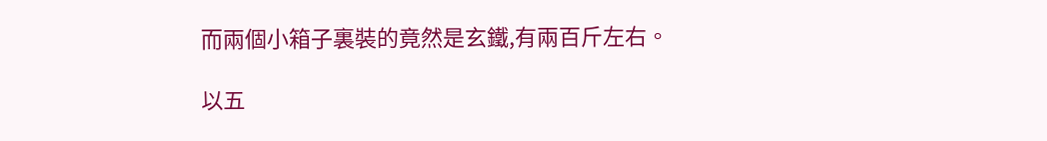而兩個小箱子裏裝的竟然是玄鐵,有兩百斤左右。

以五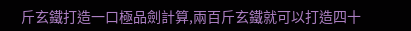斤玄鐵打造一口極品劍計算,兩百斤玄鐵就可以打造四十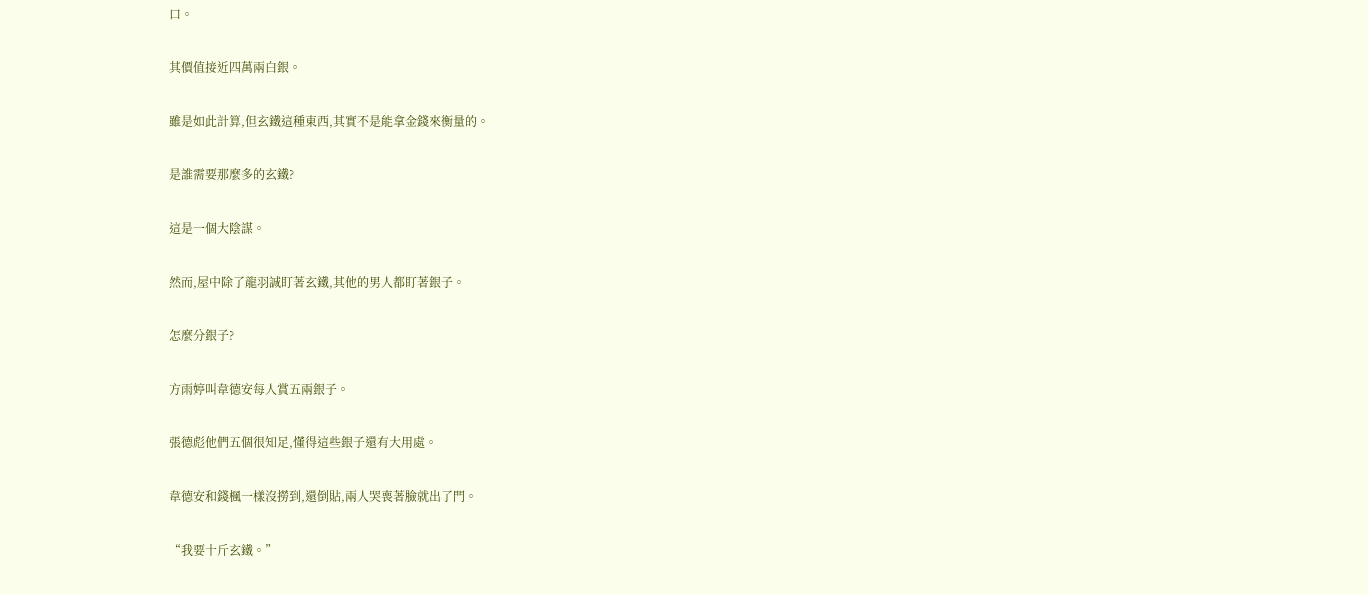口。

其價值接近四萬兩白銀。

雖是如此計算,但玄鐵這種東西,其實不是能拿金錢來衡量的。

是誰需要那麼多的玄鐵?

這是一個大陰謀。

然而,屋中除了龍羽誠盯著玄鐵,其他的男人都盯著銀子。

怎麼分銀子?

方雨婷叫韋德安每人賞五兩銀子。

張德彪他們五個很知足,懂得這些銀子還有大用處。

韋德安和錢楓一樣沒撈到,還倒貼,兩人哭喪著臉就出了門。

“我要十斤玄鐵。”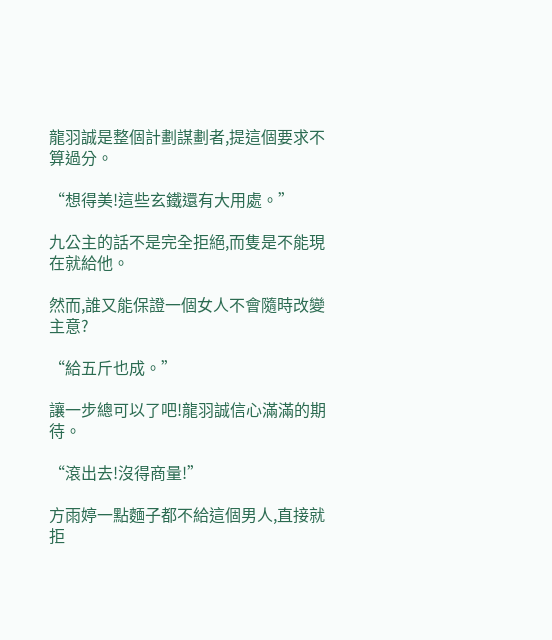龍羽誠是整個計劃謀劃者,提這個要求不算過分。

“想得美!這些玄鐵還有大用處。”

九公主的話不是完全拒絕,而隻是不能現在就給他。

然而,誰又能保證一個女人不會隨時改變主意?

“給五斤也成。”

讓一步總可以了吧!龍羽誠信心滿滿的期待。

“滾出去!沒得商量!”

方雨婷一點麵子都不給這個男人,直接就拒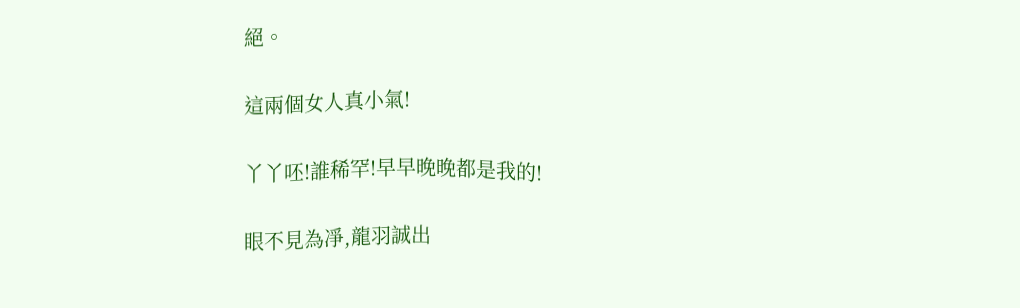絕。

這兩個女人真小氣!

丫丫呸!誰稀罕!早早晚晚都是我的!

眼不見為凈,龍羽誠出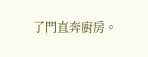了門直奔廚房。